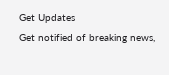Get Updates
Get notified of breaking news,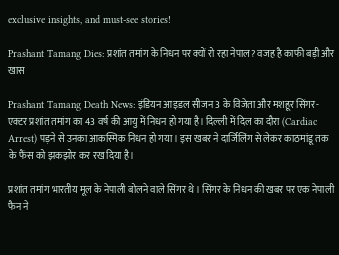exclusive insights, and must-see stories!

Prashant Tamang Dies: प्रशांत तमांग के निधन पर क्यों रो रहा नेपाल? वजह है काफी बड़ी और खास

Prashant Tamang Death News: इंडियन आइडल सीजन 3 के विजेता और मशहूर सिंगर-एक्टर प्रशांत तमांग का 43 वर्ष की आयु में निधन हो गया है। दिल्ली में दिल का दौरा (Cardiac Arrest) पड़ने से उनका आकस्मिक निधन हो गया। इस खबर ने दार्जिलिंग से लेकर काठमांडू तक के फैंस को झकझोर कर रख दिया है।

प्रशांत तमांग भारतीय मूल के नेपाली बोलने वाले सिंगर थे। सिंगर के निधन की खबर पर एक नेपाली फैन ने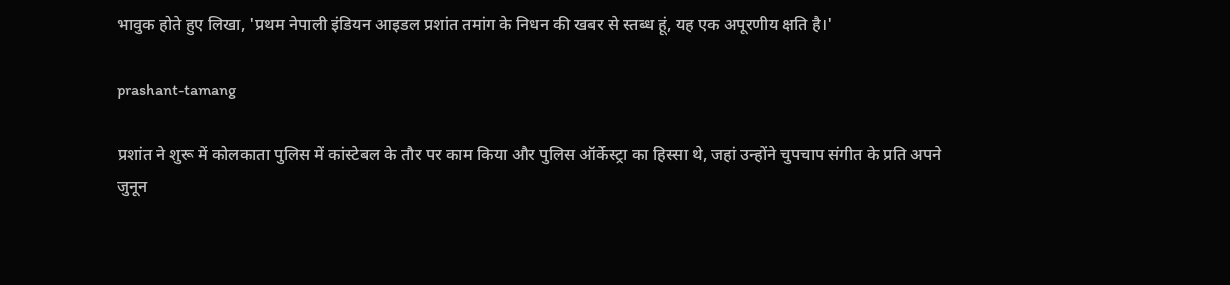भावुक होते हुए लिखा, 'प्रथम नेपाली इंडियन आइडल प्रशांत तमांग के निधन की खबर से स्तब्ध हूं, यह एक अपूरणीय क्षति है।'

prashant-tamang

प्रशांत ने शुरू में कोलकाता पुलिस में कांस्टेबल के तौर पर काम किया और पुलिस ऑर्केस्ट्रा का हिस्सा थे, जहां उन्होंने चुपचाप संगीत के प्रति अपने जुनून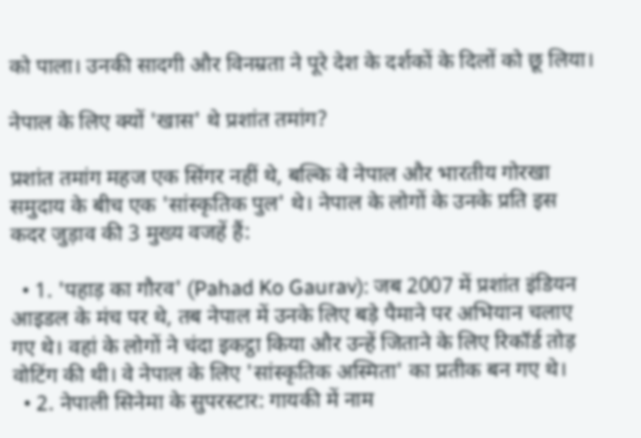को पाला। उनकी सादगी और विनम्रता ने पूरे देश के दर्शकों के दिलों को छू लिया।

नेपाल के लिए क्यों 'खास' थे प्रशांत तमांग?

प्रशांत तमांग महज एक सिंगर नहीं थे, बल्कि वे नेपाल और भारतीय गोरखा समुदाय के बीच एक 'सांस्कृतिक पुल' थे। नेपाल के लोगों के उनके प्रति इस कदर जुड़ाव की 3 मुख्य वजहें हैं:

  • 1. 'पहाड़ का गौरव' (Pahad Ko Gaurav): जब 2007 में प्रशांत इंडियन आइडल के मंच पर थे, तब नेपाल में उनके लिए बड़े पैमाने पर अभियान चलाए गए थे। वहां के लोगों ने चंदा इकट्ठा किया और उन्हें जिताने के लिए रिकॉर्ड तोड़ वोटिंग की थी। वे नेपाल के लिए 'सांस्कृतिक अस्मिता' का प्रतीक बन गए थे।
  • 2. नेपाली सिनेमा के सुपरस्टार: गायकी में नाम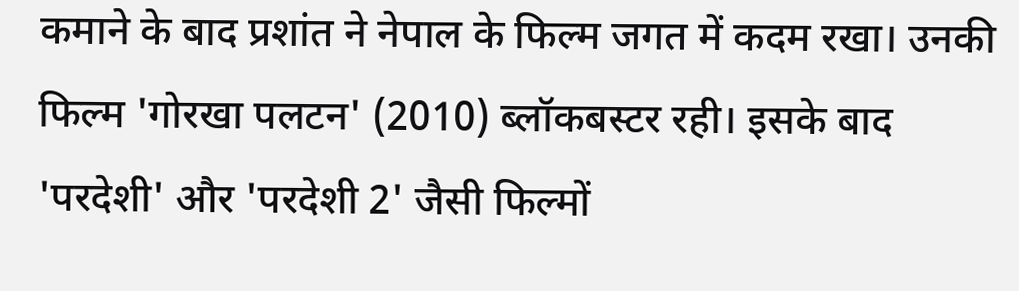कमाने के बाद प्रशांत ने नेपाल के फिल्म जगत में कदम रखा। उनकी फिल्म 'गोरखा पलटन' (2010) ब्लॉकबस्टर रही। इसके बाद 'परदेशी' और 'परदेशी 2' जैसी फिल्मों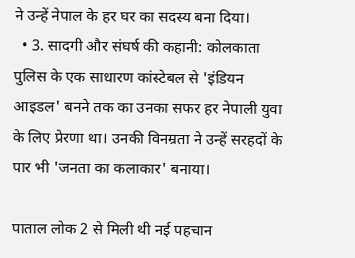ने उन्हें नेपाल के हर घर का सदस्य बना दिया।
  • 3. सादगी और संघर्ष की कहानी: कोलकाता पुलिस के एक साधारण कांस्टेबल से 'इंडियन आइडल' बनने तक का उनका सफर हर नेपाली युवा के लिए प्रेरणा था। उनकी विनम्रता ने उन्हें सरहदों के पार भी 'जनता का कलाकार' बनाया।

पाताल लोक 2 से मिली थी नई पहचान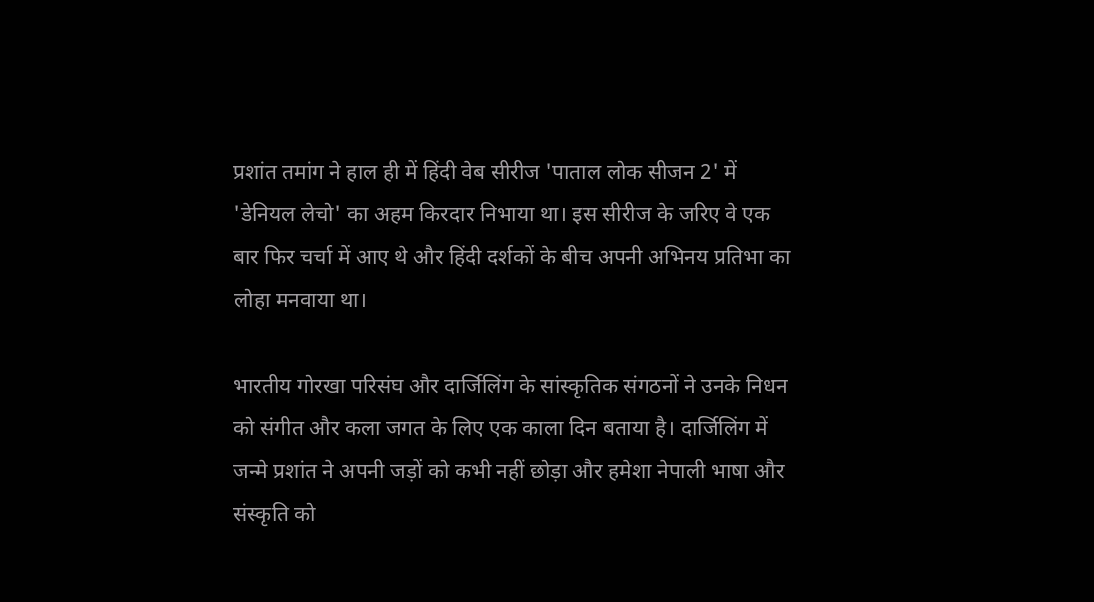प्रशांत तमांग ने हाल ही में हिंदी वेब सीरीज 'पाताल लोक सीजन 2' में 'डेनियल लेचो' का अहम किरदार निभाया था। इस सीरीज के जरिए वे एक बार फिर चर्चा में आए थे और हिंदी दर्शकों के बीच अपनी अभिनय प्रतिभा का लोहा मनवाया था।

भारतीय गोरखा परिसंघ और दार्जिलिंग के सांस्कृतिक संगठनों ने उनके निधन को संगीत और कला जगत के लिए एक काला दिन बताया है। दार्जिलिंग में जन्मे प्रशांत ने अपनी जड़ों को कभी नहीं छोड़ा और हमेशा नेपाली भाषा और संस्कृति को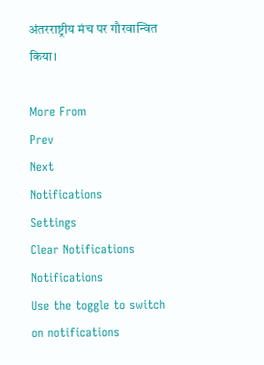अंतरराष्ट्रीय मंच पर गौरवान्वित किया।

More From
Prev
Next
Notifications
Settings
Clear Notifications
Notifications
Use the toggle to switch on notifications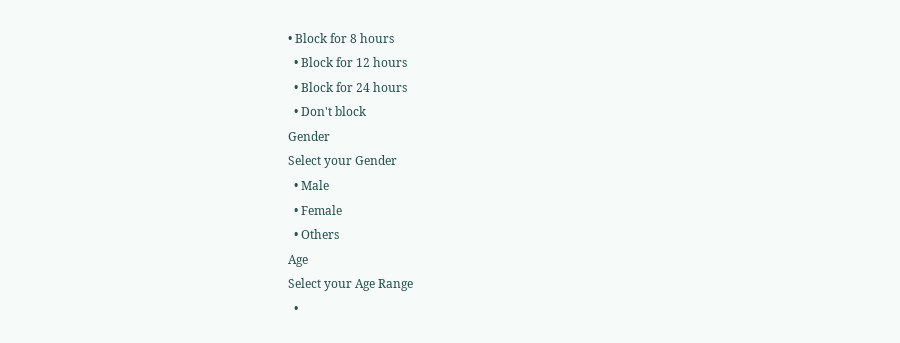• Block for 8 hours
  • Block for 12 hours
  • Block for 24 hours
  • Don't block
Gender
Select your Gender
  • Male
  • Female
  • Others
Age
Select your Age Range
  •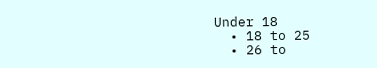Under 18
  • 18 to 25
  • 26 to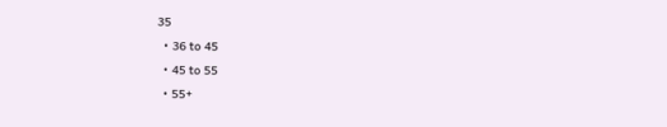35
  • 36 to 45
  • 45 to 55
  • 55+